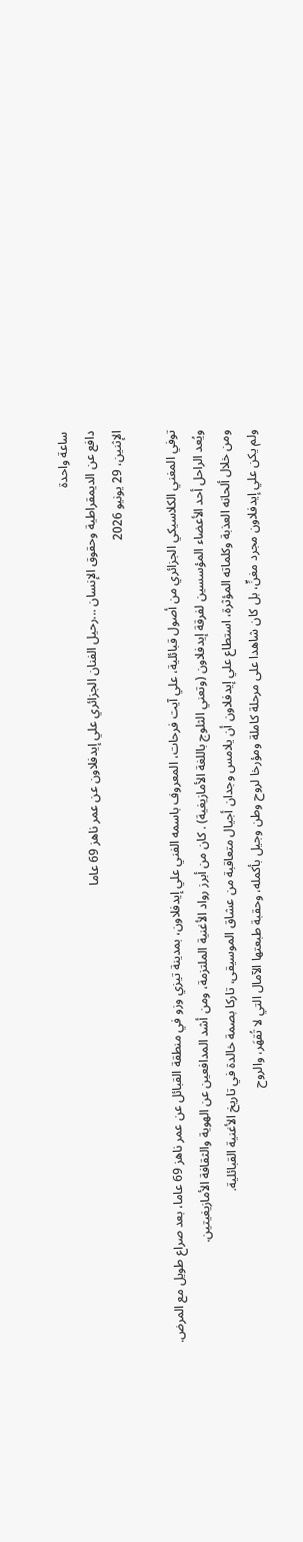ساعة واحدة
دافع عن الديمقراطية وحقوق الإنسان ...رحيل الفنان الجزائري علي إيدفلاون عن عمر ناهز 69 عاما
الإثنين، 29 يونيو 2026

توفي المغني الكلاسيكي الجزائري من أصول قبائلية، علي آيت فرحات، المعروف باسمه الفني علي إيدفلاون، بمدينة تيزي وزو في منطقة القبائل عن عمر ناهز 69 عاما، بعد صراع طويل مع المرض.
ويُعد الراحل أحد الأعضاء المؤسسين لفرقة إيدفلاون (وتعني الثلوج باللغة الأمازيغية) . كان من أبرز رواد الأغنية الملتزمة، ومن أشد المدافعين عن الهوية والثقافة الأمازيغيتين.
ومن خلال ألحانه العذبة وكلماته المؤثرة، استطاع علي إيدفلاون أن يلامس وجدان أجيال متعاقبة من عشاق الموسيقى، تاركا بصمة خالدة في تاريخ الأغنية القبائلية.
ولم يكن علي إيدفلاون مجرد مغنٍّ، بل كان شاهدا على مرحلة كاملة ومؤرخا لروح وطن وجيل بأكمله، وحقبة طبعتها الآمال التي لا تُقهَر، والروح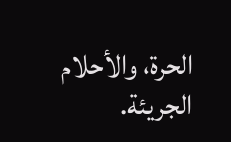الحرة، والأحلام الجريئة.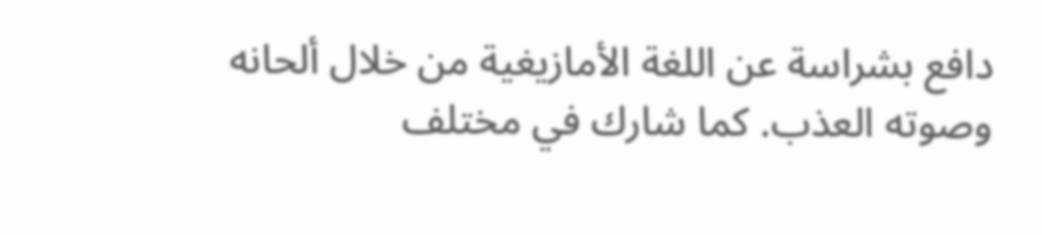دافع بشراسة عن اللغة الأمازيغية من خلال ألحانه وصوته العذب. كما شارك في مختلف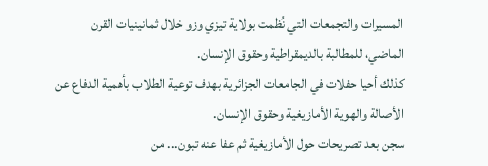المسيرات والتجمعات التي نُظمت بولاية تيزي وزو خلال ثمانينيات القرن الماضي، للمطالبة بالديمقراطية وحقوق الإنسان.
كذلك أحيا حفلات في الجامعات الجزائرية بهدف توعية الطلاب بأهمية الدفاع عن الأصالة والهوية الأمازيغية وحقوق الإنسان.
سجن بعد تصريحات حول الأمازيغية ثم عفا عنه تبون... من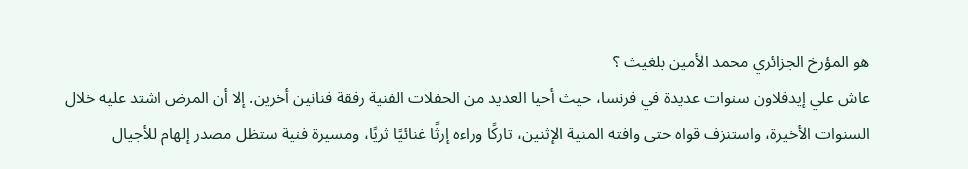هو المؤرخ الجزائري محمد الأمين بلغيث ؟
عاش علي إيدفلاون سنوات عديدة في فرنسا، حيث أحيا العديد من الحفلات الفنية رفقة فنانين أخرين. إلا أن المرض اشتد عليه خلال السنوات الأخيرة، واستنزف قواه حتى وافته المنية الإثنين، تاركًا وراءه إرثًا غنائيًا ثريًا، ومسيرة فنية ستظل مصدر إلهام للأجيال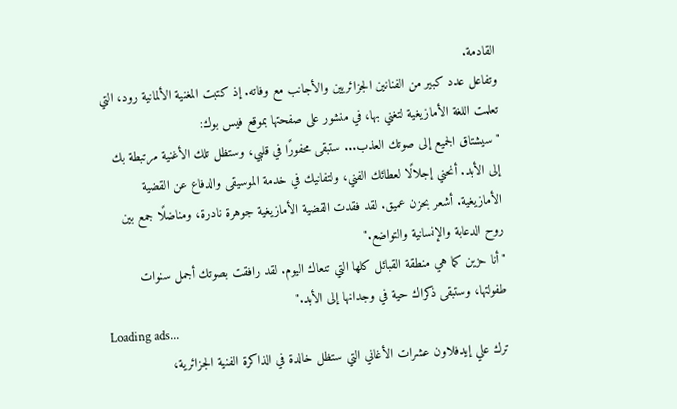القادمة.
وتفاعل عدد كبير من الفنانين الجزائريين والأجانب مع وفاته. إذ كتبت المغنية الألمانية رود، التي تعلمت اللغة الأمازيغية لتغني بها، في منشور على صفحتها بموقع فيس بوك:
"سيشتاق الجميع إلى صوتك العذب... ستبقى محفورًا في قلبي، وستظل تلك الأغنية مرتبطة بك إلى الأبد. أنحني إجلالًا لعطائك الفني، ولتفانيك في خدمة الموسيقى والدفاع عن القضية الأمازيغية. أشعر بحزن عميق. لقد فقدت القضية الأمازيغية جوهرة نادرة، ومناضلًا جمع بين روح الدعابة والإنسانية والتواضع."
"أنا حزين كما هي منطقة القبائل كلها التي تنعاك اليوم. لقد رافقت بصوتك أجمل سنوات طفولتها، وستبقى ذكراك حية في وجدانها إلى الأبد."
Loading ads...
ترك علي إيدفلاون عشرات الأغاني التي ستظل خالدة في الذاكرة الفنية الجزائرية،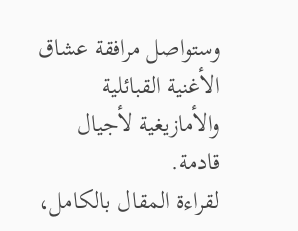وستواصل مرافقة عشاق الأغنية القبائلية والأمازيغية لأجيال قادمة.
لقراءة المقال بالكامل،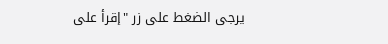يرجى الضغط على زر "إقرأ على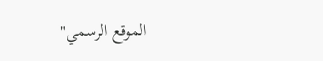الموقع الرسمي"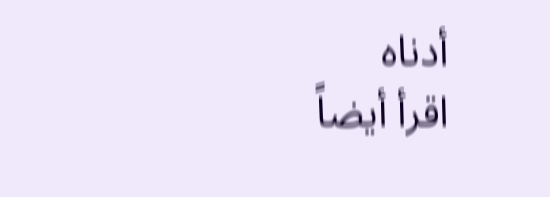أدناه
اقرأ أيضاً